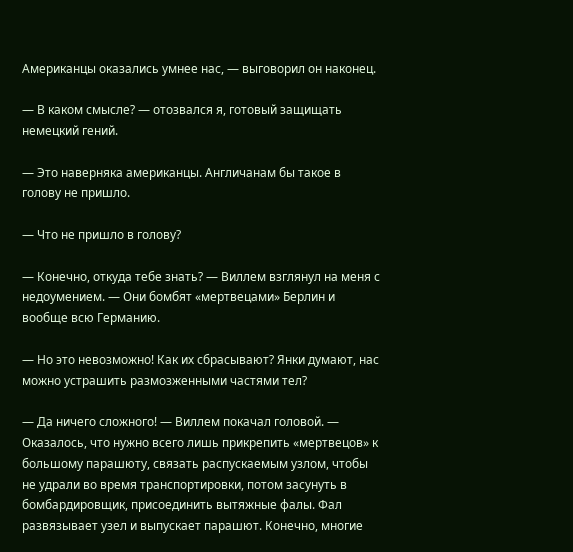Американцы оказались умнее нас, — выговорил он наконец.

— В каком смысле? — отозвался я, готовый защищать немецкий гений.

— Это наверняка американцы. Англичанам бы такое в голову не пришло.

— Что не пришло в голову?

— Конечно, откуда тебе знать? — Виллем взглянул на меня с недоумением. — Они бомбят «мертвецами» Берлин и вообще всю Германию.

— Но это невозможно! Как их сбрасывают? Янки думают, нас можно устрашить размозженными частями тел?

— Да ничего сложного! — Виллем покачал головой. — Оказалось, что нужно всего лишь прикрепить «мертвецов» к большому парашюту, связать распускаемым узлом, чтобы не удрали во время транспортировки, потом засунуть в бомбардировщик, присоединить вытяжные фалы. Фал развязывает узел и выпускает парашют. Конечно, многие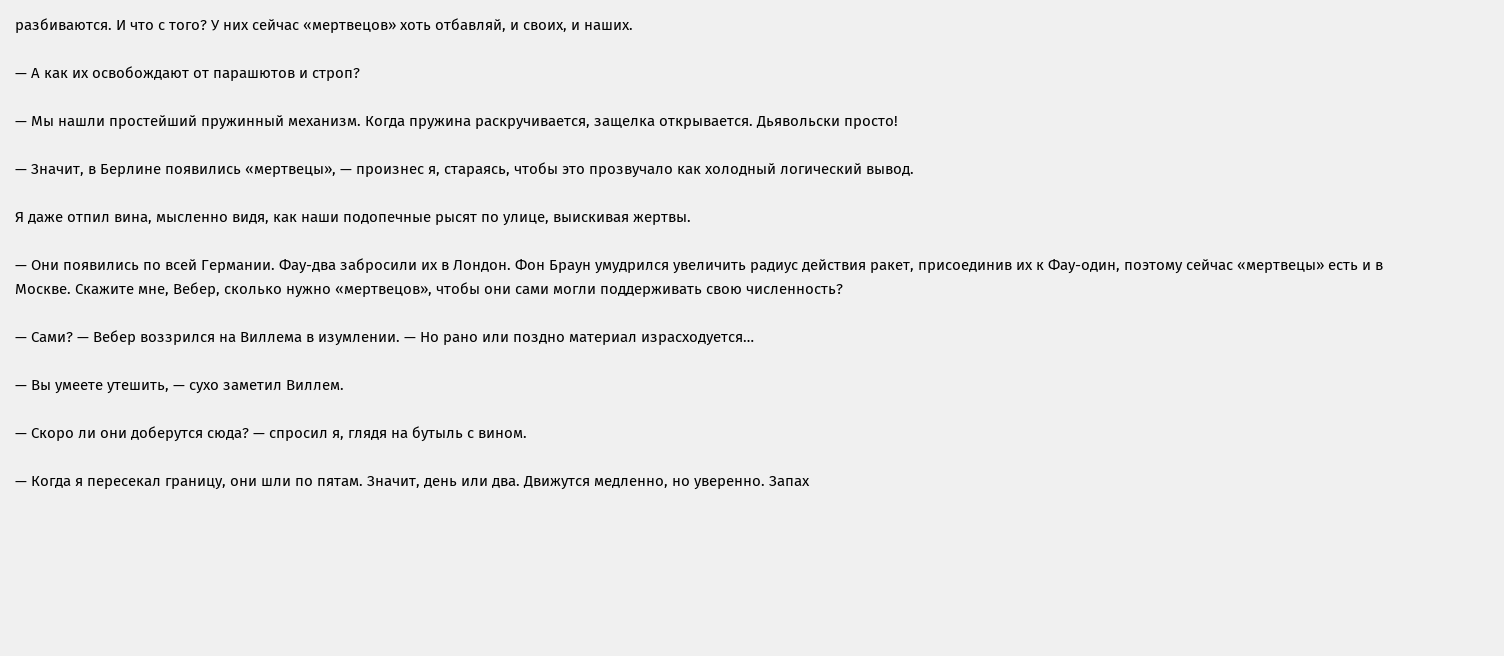разбиваются. И что с того? У них сейчас «мертвецов» хоть отбавляй, и своих, и наших.

— А как их освобождают от парашютов и строп?

— Мы нашли простейший пружинный механизм. Когда пружина раскручивается, защелка открывается. Дьявольски просто!

— Значит, в Берлине появились «мертвецы», — произнес я, стараясь, чтобы это прозвучало как холодный логический вывод.

Я даже отпил вина, мысленно видя, как наши подопечные рысят по улице, выискивая жертвы.

— Они появились по всей Германии. Фау-два забросили их в Лондон. Фон Браун умудрился увеличить радиус действия ракет, присоединив их к Фау-один, поэтому сейчас «мертвецы» есть и в Москве. Скажите мне, Вебер, сколько нужно «мертвецов», чтобы они сами могли поддерживать свою численность?

— Сами? — Вебер воззрился на Виллема в изумлении. — Но рано или поздно материал израсходуется…

— Вы умеете утешить, — сухо заметил Виллем.

— Скоро ли они доберутся сюда? — спросил я, глядя на бутыль с вином.

— Когда я пересекал границу, они шли по пятам. Значит, день или два. Движутся медленно, но уверенно. Запах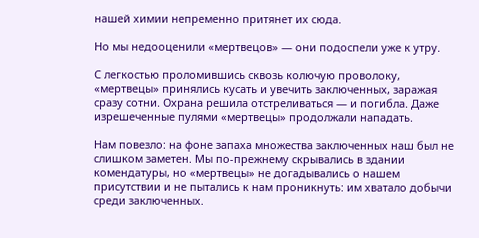нашей химии непременно притянет их сюда.

Но мы недооценили «мертвецов» — они подоспели уже к утру.

С легкостью проломившись сквозь колючую проволоку, «мертвецы» принялись кусать и увечить заключенных, заражая сразу сотни. Охрана решила отстреливаться — и погибла. Даже изрешеченные пулями «мертвецы» продолжали нападать.

Нам повезло: на фоне запаха множества заключенных наш был не слишком заметен. Мы по-прежнему скрывались в здании комендатуры, но «мертвецы» не догадывались о нашем присутствии и не пытались к нам проникнуть: им хватало добычи среди заключенных.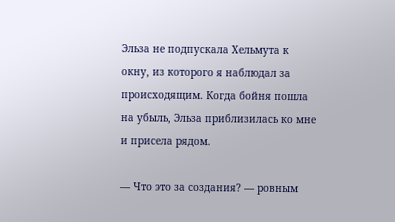Эльза не подпускала Хельмута к окну, из которого я наблюдал за происходящим. Когда бойня пошла на убыль, Эльза приблизилась ко мне и присела рядом.

— Что это за создания? — ровным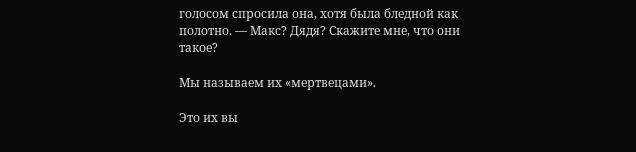голосом спросила она, хотя была бледной как полотно. — Макс? Дядя? Скажите мне, что они такое?

Мы называем их «мертвецами».

Это их вы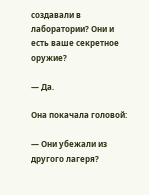создавали в лаборатории? Они и есть ваше секретное оружие?

— Да.

Она покачала головой:

— Они убежали из другого лагеря?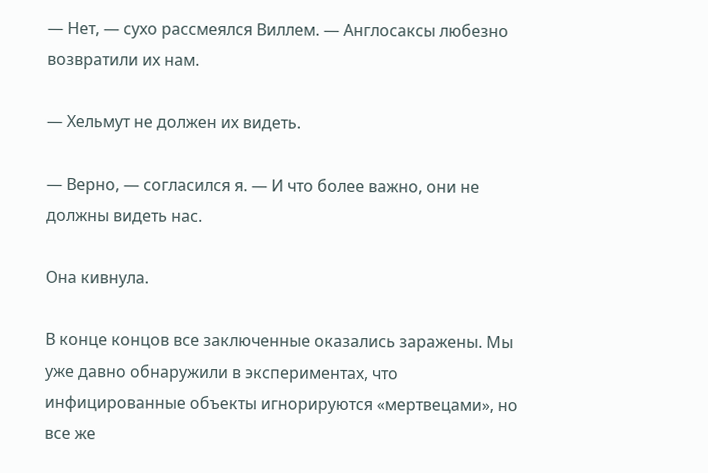— Нет, — сухо рассмеялся Виллем. — Англосаксы любезно возвратили их нам.

— Хельмут не должен их видеть.

— Верно, — согласился я. — И что более важно, они не должны видеть нас.

Она кивнула.

В конце концов все заключенные оказались заражены. Мы уже давно обнаружили в экспериментах, что инфицированные объекты игнорируются «мертвецами», но все же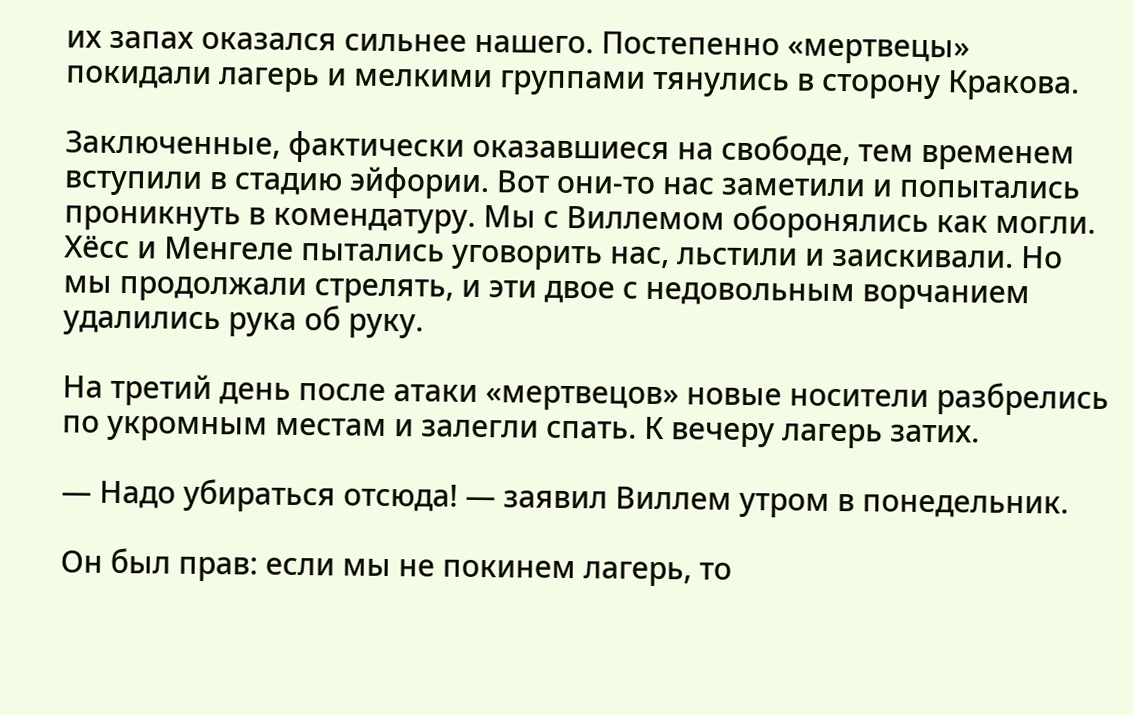их запах оказался сильнее нашего. Постепенно «мертвецы» покидали лагерь и мелкими группами тянулись в сторону Кракова.

Заключенные, фактически оказавшиеся на свободе, тем временем вступили в стадию эйфории. Вот они-то нас заметили и попытались проникнуть в комендатуру. Мы с Виллемом оборонялись как могли. Хёсс и Менгеле пытались уговорить нас, льстили и заискивали. Но мы продолжали стрелять, и эти двое с недовольным ворчанием удалились рука об руку.

На третий день после атаки «мертвецов» новые носители разбрелись по укромным местам и залегли спать. К вечеру лагерь затих.

— Надо убираться отсюда! — заявил Виллем утром в понедельник.

Он был прав: если мы не покинем лагерь, то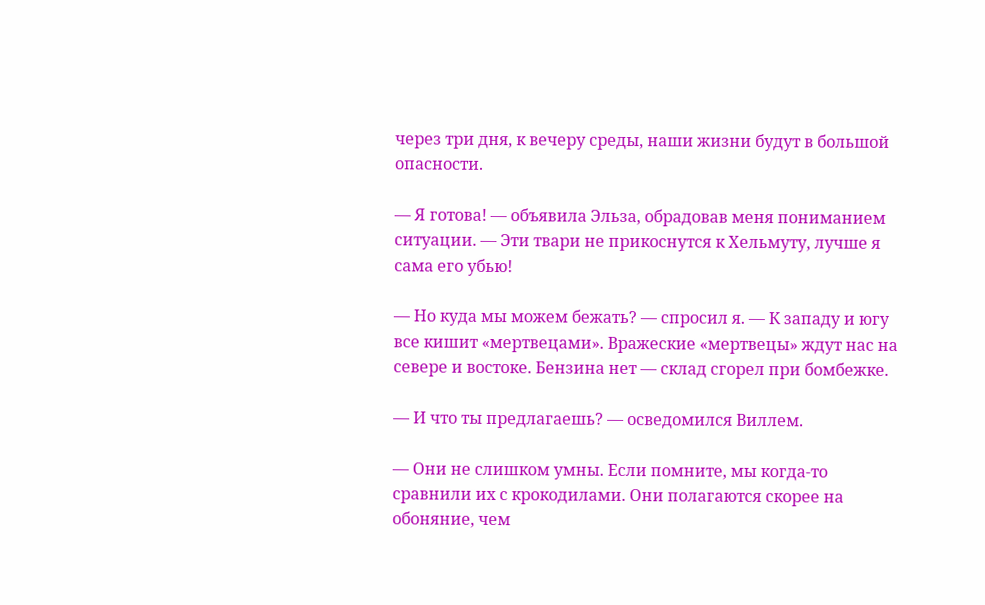через три дня, к вечеру среды, наши жизни будут в большой опасности.

— Я готова! — объявила Эльза, обрадовав меня пониманием ситуации. — Эти твари не прикоснутся к Хельмуту, лучше я сама его убью!

— Но куда мы можем бежать? — спросил я. — К западу и югу все кишит «мертвецами». Вражеские «мертвецы» ждут нас на севере и востоке. Бензина нет — склад сгорел при бомбежке.

— И что ты предлагаешь? — осведомился Виллем.

— Они не слишком умны. Если помните, мы когда-то сравнили их с крокодилами. Они полагаются скорее на обоняние, чем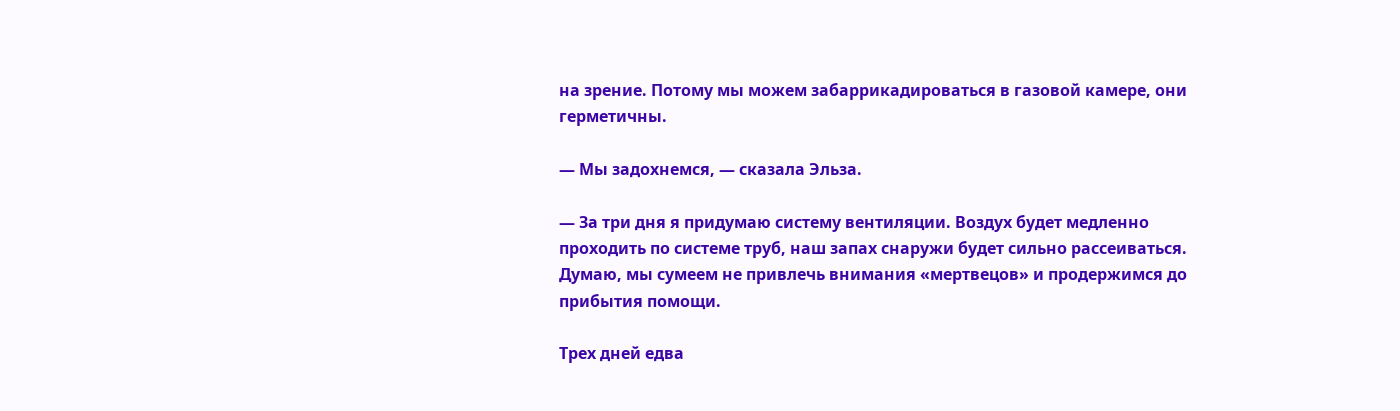на зрение. Потому мы можем забаррикадироваться в газовой камере, они герметичны.

— Мы задохнемся, — сказала Эльза.

— За три дня я придумаю систему вентиляции. Воздух будет медленно проходить по системе труб, наш запах снаружи будет сильно рассеиваться. Думаю, мы сумеем не привлечь внимания «мертвецов» и продержимся до прибытия помощи.

Трех дней едва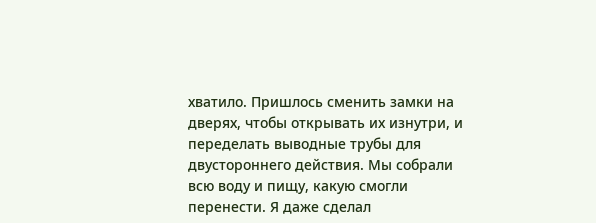хватило. Пришлось сменить замки на дверях, чтобы открывать их изнутри, и переделать выводные трубы для двустороннего действия. Мы собрали всю воду и пищу, какую смогли перенести. Я даже сделал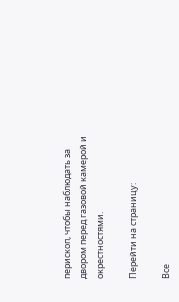перископ, чтобы наблюдать за двором перед газовой камерой и окрестностями.

Перейти на страницу:

Все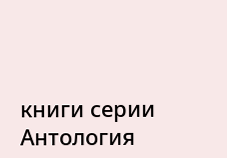книги серии Антология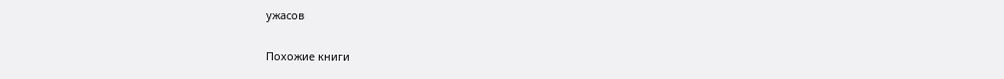ужасов

Похожие книги